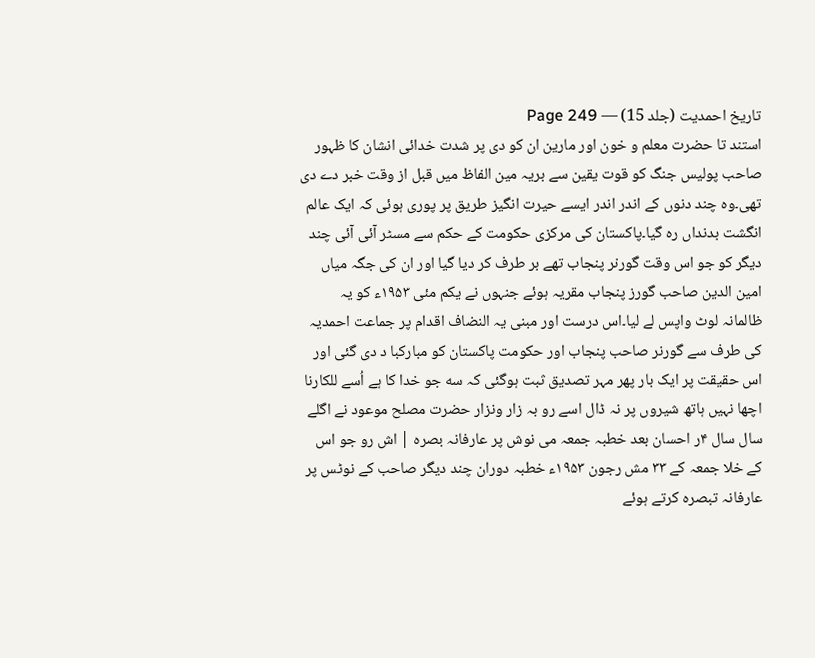تاریخ احمدیت (جلد 15) — Page 249
استند تا حضرت معلم و خون اور مارین ان کو دی پر شدت خدائی انشان کا ظہور صاحب پولیس جنگ کو قوت یقین سے بریہ مین الفاظ میں قبل از وقت خبر دے دی تھی۔وہ چند دنوں کے اندر اندر ایسے حیرت انگیز طریق پر پوری ہوئی کہ ایک عالم انگشت بدنداں رہ گیا۔پاکستان کی مرکزی حکومت کے حکم سے مسٹر آئی آئی چند دیگر کو جو اس وقت گورنر پنجاب تھے بر طرف کر دیا گیا اور ان کی جگہ میاں امین الدین صاحب گورز پنجاب مقریہ ہوئے جنہوں نے یکم مئی ۱۹۵۳ء کو یہ ظالمانہ لوٹ واپس لے لیا۔اس درست اور مبنی یہ النضاف اقدام پر جماعت احمدیہ کی طرف سے گورنر صاحب پنجاب اور حکومت پاکستان کو مبارکبا د دی گئی اور اس حقیقت پر ایک بار پھر مہر تصدیق ثبت ہوگئی کہ سه جو خدا کا ہے اُسے للکارنا اچھا نہیں ہاتھ شیروں پر نہ ڈال اسے رو بہ زار ونزار حضرت مصلح موعود نے اگلے سال سال ۴ر احسان بعد خطبہ جمعہ می نوش پر عارفانہ بصرہ | اش رو جو اس کے خلا جمعہ کے ۳۳ مش رجون ۱۹۵۳ء خطبہ دوران چند دیگر صاحب کے نوٹس پر عارفانہ تبصرہ کرتے ہوئے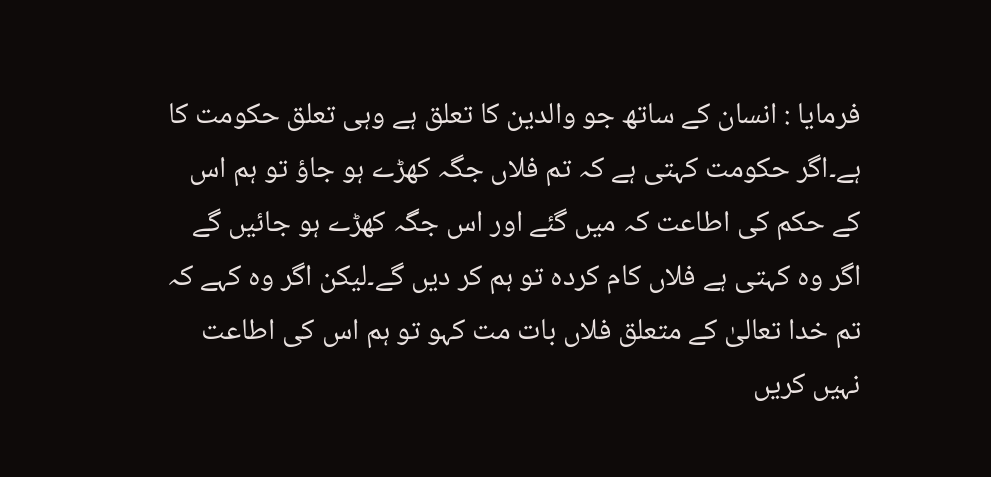فرمایا : انسان کے ساتھ جو والدین کا تعلق ہے وہی تعلق حکومت کا ہے۔اگر حکومت کہتی ہے کہ تم فلاں جگہ کھڑے ہو جاؤ تو ہم اس کے حکم کی اطاعت کہ میں گئے اور اس جگہ کھڑے ہو جائیں گے اگر وہ کہتی ہے فلاں کام کردہ تو ہم کر دیں گے۔لیکن اگر وہ کہے کہ تم خدا تعالیٰ کے متعلق فلاں بات مت کہو تو ہم اس کی اطاعت نہیں کریں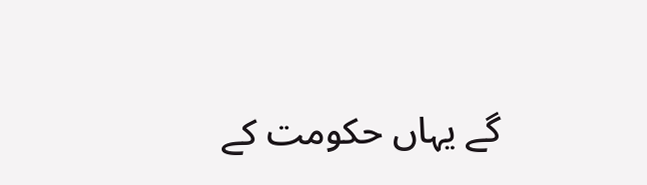گے یہاں حکومت کے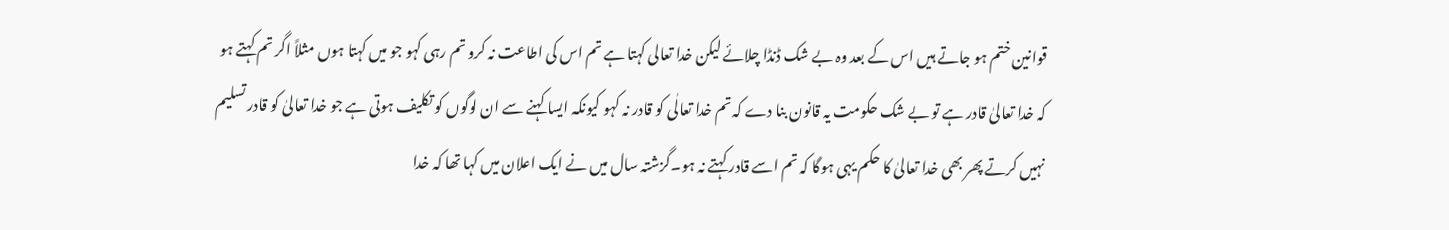قوانین ختم ہو جاتے ہیں اس کے بعد وہ بے شک ڈنڈا چلائے لیکن خدا تعالی کہتا ہے تم اس کی اطاعت نہ کرو تم رہی کہو جو میں کہتا ہوں مثلاً اگر تم کہتے ہو کہ خدا تعالیٰ قادر ہے تو بے شک حکومت یہ قانون بنا دے کہ تم خدا تعالٰی کو قادر نہ کہو کیونکہ ایسا کہنے سے ان لوگوں کو تکلیف ہوتی ہے جو خدا تعالیٰ کو قادر تسلیم نہیں کرتے پھر بھی خدا تعالیٰ کا حکم یہی ہوگا کہ تم اسے قادر کہتے نہ ہو۔گزشتہ سال میں نے ایک اعلان میں کہا تھا کہ خدا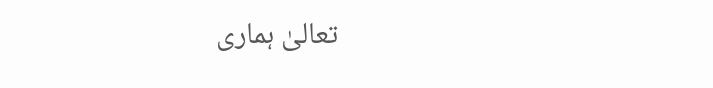تعالیٰ ہماری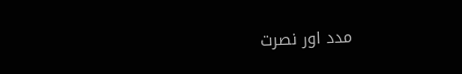مدد اور نصرت